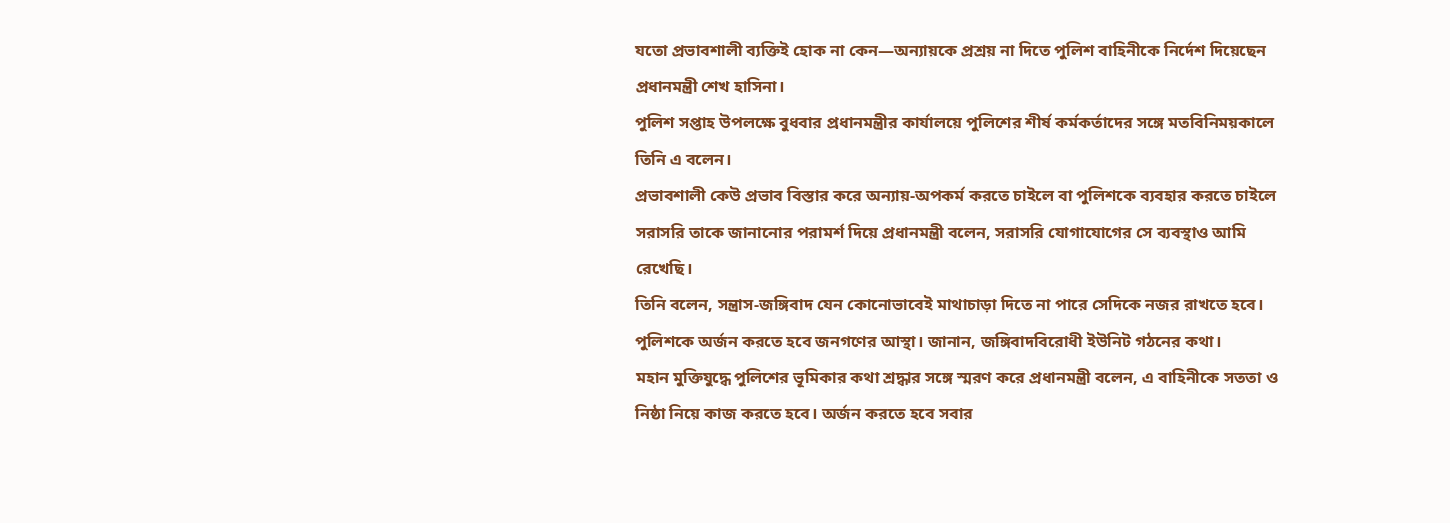যতো প্রভাবশালী ব্যক্তিই হোক না কেন—অন্যায়কে প্রশ্রয় না দিতে পুলিশ বাহিনীকে নির্দেশ দিয়েছেন প্রধানমন্ত্রী শেখ হাসিনা।
পুলিশ সপ্তাহ উপলক্ষে বুধবার প্রধানমন্ত্রীর কার্যালয়ে পুলিশের শীর্ষ কর্মকর্তাদের সঙ্গে মতবিনিময়কালে তিনি এ বলেন।
প্রভাবশালী কেউ প্রভাব বিস্তার করে অন্যায়-অপকর্ম করতে চাইলে বা পুলিশকে ব্যবহার করতে চাইলে সরাসরি তাকে জানানোর পরামর্শ দিয়ে প্রধানমন্ত্রী বলেন, সরাসরি যোগাযোগের সে ব্যবস্থাও আমি রেখেছি।
তিনি বলেন, সন্ত্রাস-জঙ্গিবাদ যেন কোনোভাবেই মাথাচাড়া দিতে না পারে সেদিকে নজর রাখতে হবে। পুলিশকে অর্জন করতে হবে জনগণের আস্থা। জানান, জঙ্গিবাদবিরোধী ইউনিট গঠনের কথা।
মহান মুক্তিযুদ্ধে পুলিশের ভূমিকার কথা শ্রদ্ধার সঙ্গে স্মরণ করে প্রধানমন্ত্রী বলেন, এ বাহিনীকে সততা ও নিষ্ঠা নিয়ে কাজ করতে হবে। অর্জন করতে হবে সবার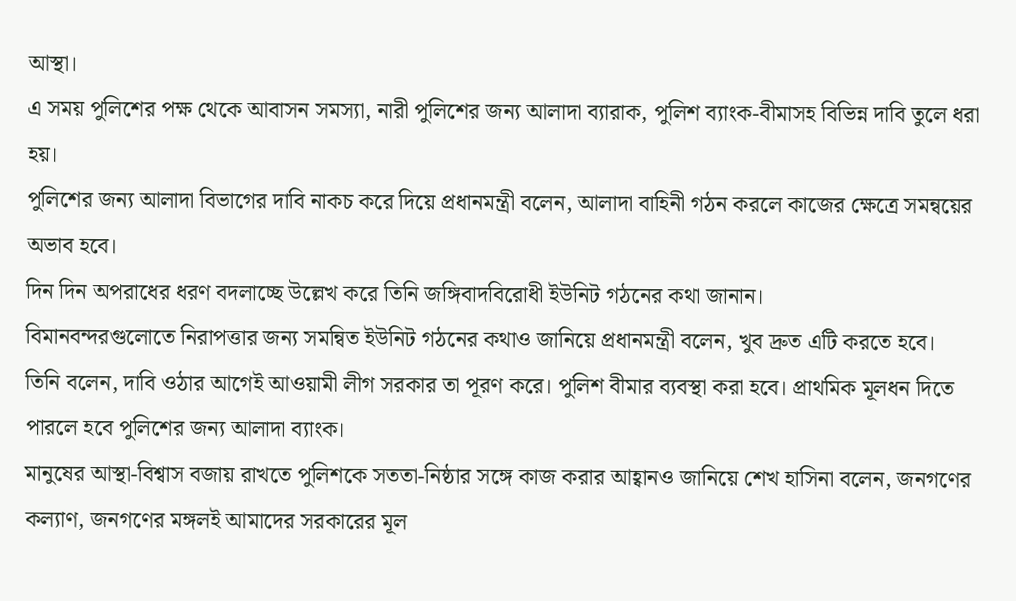আস্থা।
এ সময় পুলিশের পক্ষ থেকে আবাসন সমস্যা, নারী পুলিশের জন্য আলাদা ব্যারাক, পুলিশ ব্যাংক-বীমাসহ বিভিন্ন দাবি তুলে ধরা হয়।
পুলিশের জন্য আলাদা বিভাগের দাবি নাকচ করে দিয়ে প্রধানমন্ত্রী বলেন, আলাদা বাহিনী গঠন করলে কাজের ক্ষেত্রে সমন্বয়ের অভাব হবে।
দিন দিন অপরাধের ধরণ বদলাচ্ছে উল্লেখ করে তিনি জঙ্গিবাদবিরোধী ইউনিট গঠনের কথা জানান।
বিমানবন্দরগুলোতে নিরাপত্তার জন্য সমন্বিত ইউনিট গঠনের কথাও জানিয়ে প্রধানমন্ত্রী বলেন, খুব দ্রুত এটি করতে হবে।
তিনি বলেন, দাবি ওঠার আগেই আওয়ামী লীগ সরকার তা পূরণ করে। পুলিশ বীমার ব্যবস্থা করা হবে। প্রাথমিক মূলধন দিতে পারলে হবে পুলিশের জন্য আলাদা ব্যাংক।
মানুষের আস্থা-বিশ্বাস বজায় রাখতে পুলিশকে সততা-নিষ্ঠার সঙ্গে কাজ করার আহ্বানও জানিয়ে শেখ হাসিনা বলেন, জনগণের কল্যাণ, জনগণের মঙ্গলই আমাদের সরকারের মূল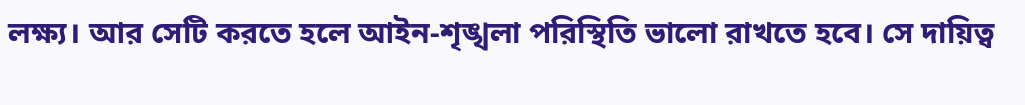লক্ষ্য। আর সেটি করতে হলে আইন-শৃঙ্খলা পরিস্থিতি ভালো রাখতে হবে। সে দায়িত্ব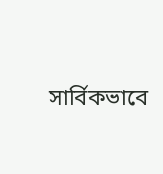সার্বিকভাবে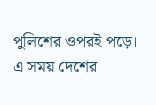পুলিশের ওপরই পড়ে।
এ সময় দেশের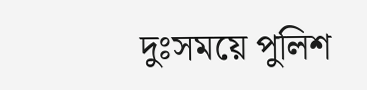দুঃসময়ে পুলিশ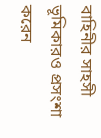বাহিনীর সাহসী ভূমিকারও প্রসংশা করেন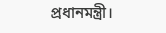প্রধানমন্ত্রী।